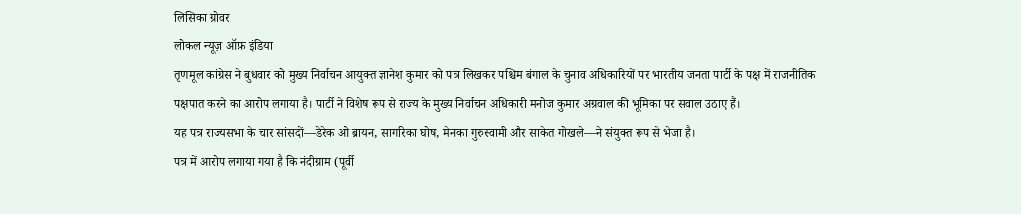लिसिका ग्रोवर
लोकल न्यूज़ ऑफ़ इंडिया
तृणमूल कांग्रेस ने बुधवार को मुख्य निर्वाचन आयुक्त ज्ञानेश कुमार को पत्र लिखकर पश्चिम बंगाल के चुनाव अधिकारियों पर भारतीय जनता पार्टी के पक्ष में राजनीतिक पक्षपात करने का आरोप लगाया है। पार्टी ने विशेष रूप से राज्य के मुख्य निर्वाचन अधिकारी मनोज कुमार अग्रवाल की भूमिका पर सवाल उठाए हैं।
यह पत्र राज्यसभा के चार सांसदों—डेरेक ओ ब्रायन, सागरिका घोष, मेनका गुरुस्वामी और साकेत गोखले—ने संयुक्त रूप से भेजा है।
पत्र में आरोप लगाया गया है कि नंदीग्राम (पूर्वी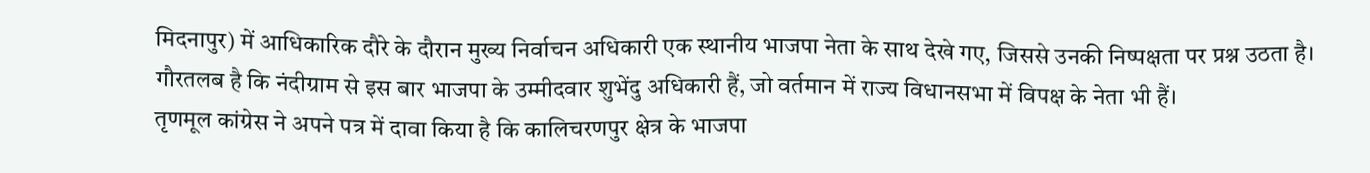मिदनापुर) में आधिकारिक दौरे के दौरान मुख्य निर्वाचन अधिकारी एक स्थानीय भाजपा नेता के साथ देखे गए, जिससे उनकी निष्पक्षता पर प्रश्न उठता है।
गौरतलब है कि नंदीग्राम से इस बार भाजपा के उम्मीदवार शुभेंदु अधिकारी हैं, जो वर्तमान में राज्य विधानसभा में विपक्ष के नेता भी हैं।
तृणमूल कांग्रेस ने अपने पत्र में दावा किया है कि कालिचरणपुर क्षेत्र के भाजपा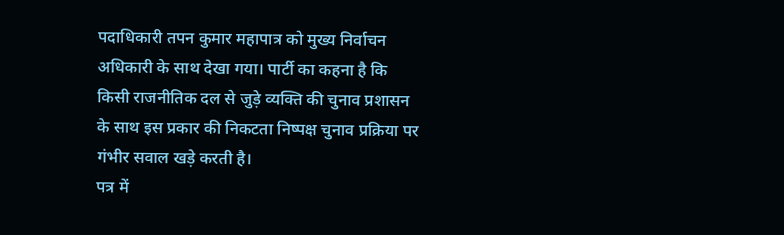पदाधिकारी तपन कुमार महापात्र को मुख्य निर्वाचन अधिकारी के साथ देखा गया। पार्टी का कहना है कि किसी राजनीतिक दल से जुड़े व्यक्ति की चुनाव प्रशासन के साथ इस प्रकार की निकटता निष्पक्ष चुनाव प्रक्रिया पर गंभीर सवाल खड़े करती है।
पत्र में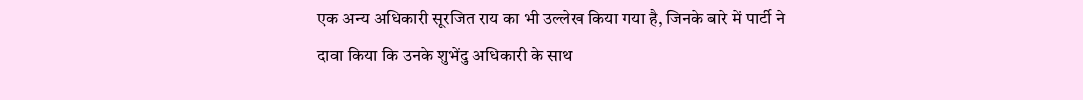एक अन्य अधिकारी सूरजित राय का भी उल्लेख किया गया है, जिनके बारे में पार्टी ने दावा किया कि उनके शुभेंदु अधिकारी के साथ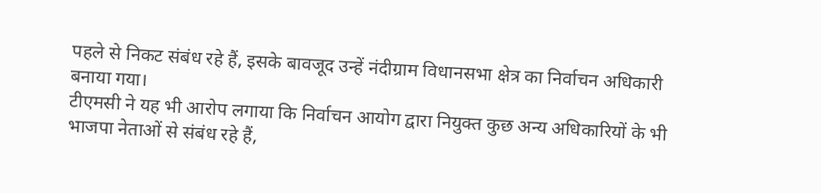पहले से निकट संबंध रहे हैं, इसके बावजूद उन्हें नंदीग्राम विधानसभा क्षेत्र का निर्वाचन अधिकारी बनाया गया।
टीएमसी ने यह भी आरोप लगाया कि निर्वाचन आयोग द्वारा नियुक्त कुछ अन्य अधिकारियों के भी भाजपा नेताओं से संबंध रहे हैं,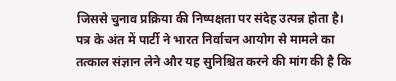जिससे चुनाव प्रक्रिया की निष्पक्षता पर संदेह उत्पन्न होता है।
पत्र के अंत में पार्टी ने भारत निर्वाचन आयोग से मामले का तत्काल संज्ञान लेने और यह सुनिश्चित करने की मांग की है कि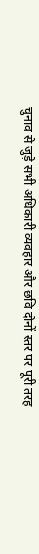चुनाव से जुड़े सभी अधिकारी व्यवहार और छवि दोनों स्तर पर पूरी तरह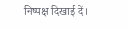निष्पक्ष दिखाई दें।